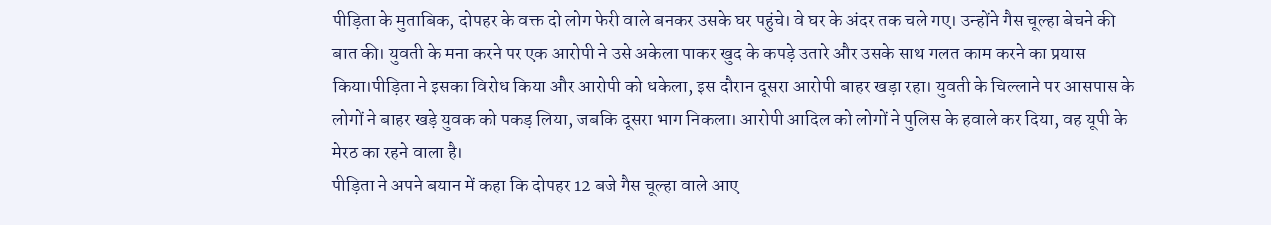पीड़िता के मुताबिक, दोपहर के वक्त दो लोग फेरी वाले बनकर उसके घर पहुंचे। वे घर के अंदर तक चले गए। उन्होंने गैस चूल्हा बेचने की बात की। युवती के मना करने पर एक आरोपी ने उसे अकेला पाकर खुद के कपड़े उतारे और उसके साथ गलत काम करने का प्रयास किया।पीड़िता ने इसका विरोध किया और आरोपी को धकेला, इस दौरान दूसरा आरोपी बाहर खड़ा रहा। युवती के चिल्लाने पर आसपास के लोगों ने बाहर खड़े युवक को पकड़ लिया, जबकि दूसरा भाग निकला। आरोपी आदिल को लोगों ने पुलिस के हवाले कर दिया, वह यूपी के मेरठ का रहने वाला है।
पीड़िता ने अपने बयान में कहा कि दोपहर 12 बजे गैस चूल्हा वाले आए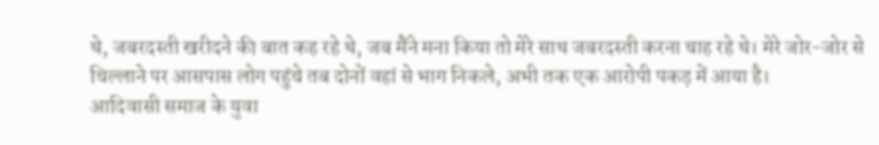थे, जबरदस्ती खरीदने की बात कह रहे थे, जब मैंने मना किया तो मेरे साथ जबरदस्ती करना चाह रहे थे। मेरे जोर-जोर से चिल्लाने पर आसपास लोग पहुंचे तब दोनों वहां से भाग निकले, अभी तक एक आरोपी पकड़ में आया है।
आदिवासी समाज के युवा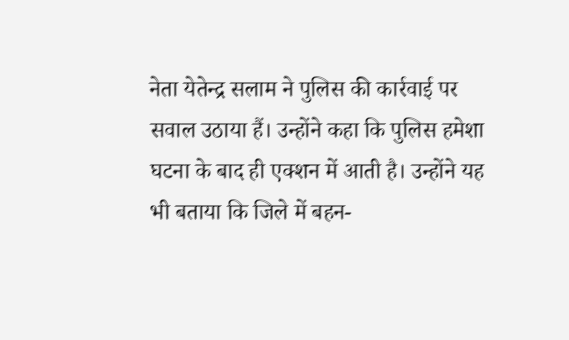नेता येतेन्द्र सलाम ने पुलिस की कार्रवाई पर सवाल उठाया हैं। उन्होंने कहा कि पुलिस हमेशा घटना के बाद ही एक्शन में आती है। उन्होंने यह भी बताया कि जिले में बहन-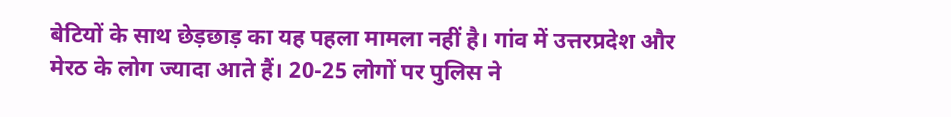बेटियों के साथ छेड़छाड़ का यह पहला मामला नहीं है। गांव में उत्तरप्रदेश और मेरठ के लोग ज्यादा आते हैं। 20-25 लोगों पर पुलिस ने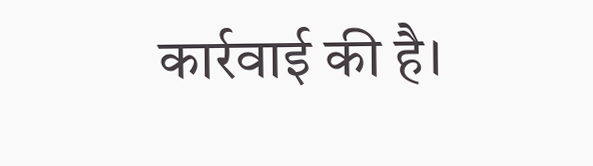कार्रवाई की है।